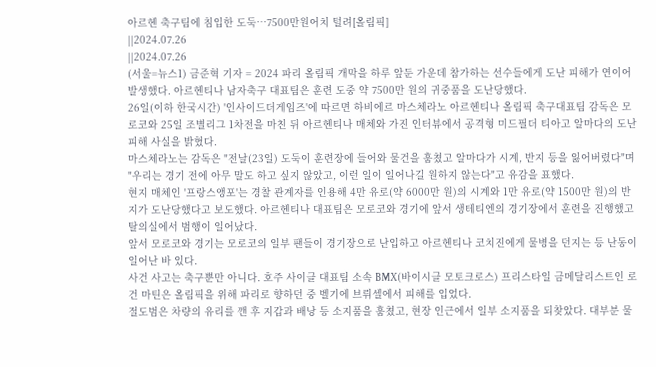아르헨 축구팀에 침입한 도둑…7500만원어치 털려[올림픽]
||2024.07.26
||2024.07.26
(서울=뉴스1) 금준혁 기자 = 2024 파리 올림픽 개막을 하루 앞둔 가운데 참가하는 선수들에게 도난 피해가 연이어 발생했다. 아르헨티나 남자축구 대표팀은 훈련 도중 약 7500만 원의 귀중품을 도난당했다.
26일(이하 한국시간) '인사이드더게임즈'에 따르면 하비에르 마스체라노 아르헨티나 올림픽 축구대표팀 감독은 모로코와 25일 조별리그 1차전을 마친 뒤 아르헨티나 매체와 가진 인터뷰에서 공격형 미드필더 티아고 알마다의 도난 피해 사실을 밝혔다.
마스체라노는 감독은 "전날(23일) 도둑이 훈련장에 들어와 물건을 훔쳤고 알마다가 시계, 반지 등을 잃어버렸다"며 "우리는 경기 전에 아무 말도 하고 싶지 않았고, 이런 일이 일어나길 원하지 않는다"고 유감을 표했다.
현지 매체인 '프랑스앵포'는 경찰 관계자를 인용해 4만 유로(약 6000만 원)의 시계와 1만 유로(약 1500만 원)의 반지가 도난당했다고 보도했다. 아르헨티나 대표팀은 모로코와 경기에 앞서 생테티엔의 경기장에서 훈련을 진행했고 탈의실에서 범행이 일어났다.
앞서 모로코와 경기는 모로코의 일부 팬들이 경기장으로 난입하고 아르헨티나 코치진에게 물병을 던지는 등 난동이 일어난 바 있다.
사건 사고는 축구뿐만 아니다. 호주 사이클 대표팀 소속 BMX(바이시클 모토크로스) 프리스타일 금메달리스트인 로건 마틴은 올림픽을 위해 파리로 향하던 중 벨기에 브뤼셀에서 피해를 입었다.
절도범은 차량의 유리를 깬 후 지갑과 배낭 등 소지품을 훔쳤고, 현장 인근에서 일부 소지품을 되찾았다. 대부분 물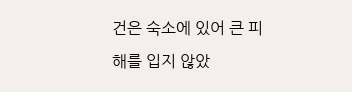건은 숙소에 있어 큰 피해를 입지 않았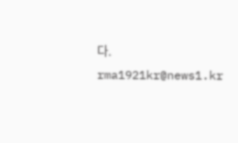다.
rma1921kr@news1.kr